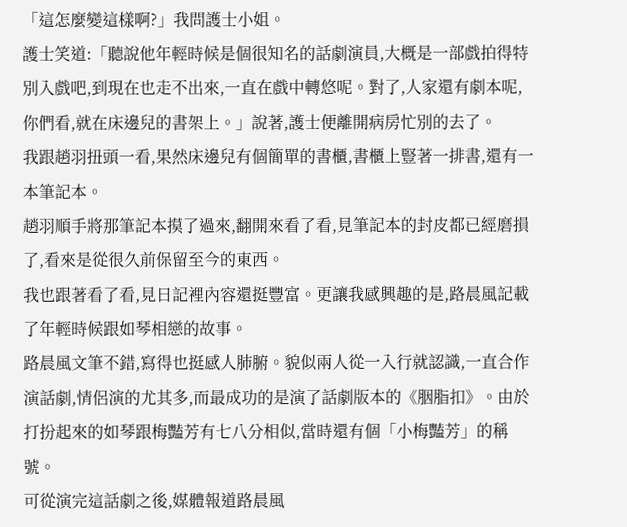「這怎麼變這樣啊?」我問護士小姐。
護士笑道:「聽說他年輕時候是個很知名的話劇演員,大概是一部戲拍得特別入戲吧,到現在也走不出來,一直在戲中轉悠呢。對了,人家還有劇本呢,你們看,就在床邊兒的書架上。」說著,護士便離開病房忙別的去了。
我跟趙羽扭頭一看,果然床邊兒有個簡單的書櫃,書櫃上豎著一排書,還有一本筆記本。
趙羽順手將那筆記本摸了過來,翻開來看了看,見筆記本的封皮都已經磨損了,看來是從很久前保留至今的東西。
我也跟著看了看,見日記裡內容還挺豐富。更讓我感興趣的是,路晨風記載了年輕時候跟如琴相戀的故事。
路晨風文筆不錯,寫得也挺感人肺腑。貌似兩人從一入行就認識,一直合作演話劇,情侶演的尤其多,而最成功的是演了話劇版本的《胭脂扣》。由於打扮起來的如琴跟梅豔芳有七八分相似,當時還有個「小梅豔芳」的稱號。
可從演完這話劇之後,媒體報道路晨風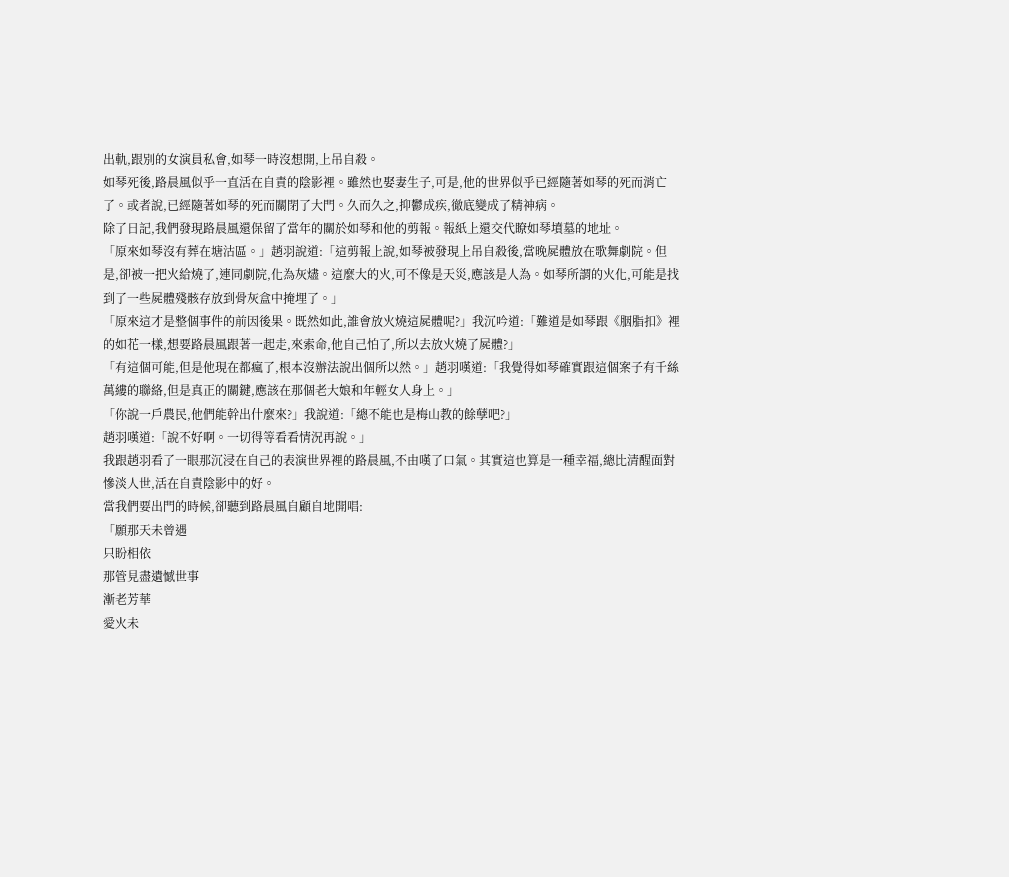出軌,跟別的女演員私會,如琴一時沒想開,上吊自殺。
如琴死後,路晨風似乎一直活在自責的陰影裡。雖然也娶妻生子,可是,他的世界似乎已經隨著如琴的死而消亡了。或者說,已經隨著如琴的死而關閉了大門。久而久之,抑鬱成疾,徹底變成了精神病。
除了日記,我們發現路晨風還保留了當年的關於如琴和他的剪報。報紙上還交代瞭如琴墳墓的地址。
「原來如琴沒有葬在塘沽區。」趙羽說道:「這剪報上說,如琴被發現上吊自殺後,當晚屍體放在歌舞劇院。但是,卻被一把火給燒了,連同劇院,化為灰燼。這麼大的火,可不像是天災,應該是人為。如琴所謂的火化,可能是找到了一些屍體殘骸存放到骨灰盒中掩埋了。」
「原來這才是整個事件的前因後果。既然如此,誰會放火燒這屍體呢?」我沉吟道:「難道是如琴跟《胭脂扣》裡的如花一樣,想要路晨風跟著一起走,來索命,他自己怕了,所以去放火燒了屍體?」
「有這個可能,但是他現在都瘋了,根本沒辦法說出個所以然。」趙羽嘆道:「我覺得如琴確實跟這個案子有千絲萬縷的聯絡,但是真正的關鍵,應該在那個老大娘和年輕女人身上。」
「你說一戶農民,他們能幹出什麼來?」我說道:「總不能也是梅山教的餘孽吧?」
趙羽嘆道:「說不好啊。一切得等看看情況再說。」
我跟趙羽看了一眼那沉浸在自己的表演世界裡的路晨風,不由嘆了口氣。其實這也算是一種幸福,總比清醒面對慘淡人世,活在自責陰影中的好。
當我們要出門的時候,卻聽到路晨風自顧自地開唱:
「願那天未曾遇
只盼相依
那管見盡遺憾世事
漸老芳華
愛火未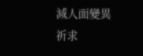減人面變異
祈求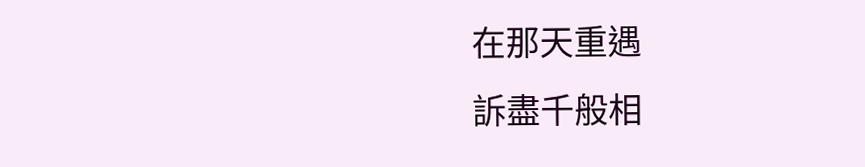在那天重遇
訴盡千般相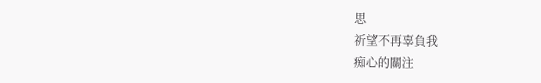思
祈望不再辜負我
痴心的關注